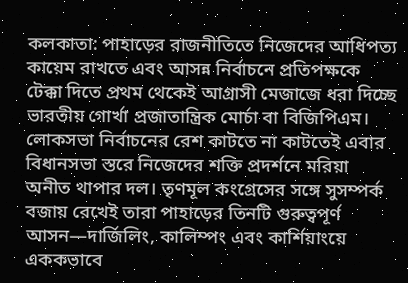কলকাতা: পাহাড়ের রাজনীতিতে নিজেদের আধিপত্য কায়েম রাখতে এবং আসন্ন নির্বাচনে প্রতিপক্ষকে টেক্কা দিতে প্রথম থেকেই আগ্রাসী মেজাজে ধরা দিচ্ছে ভারতীয় গোর্খা প্রজাতান্ত্রিক মোর্চা বা বিজিপিএম। লোকসভা নির্বাচনের রেশ কাটতে না কাটতেই এবার বিধানসভা স্তরে নিজেদের শক্তি প্রদর্শনে মরিয়া অনীত থাপার দল। তৃণমূল কংগ্রেসের সঙ্গে সুসম্পর্ক বজায় রেখেই তারা পাহাড়ের তিনটি গুরুত্বপূর্ণ আসন—দার্জিলিং, কালিম্পং এবং কার্শিয়াংয়ে এককভাবে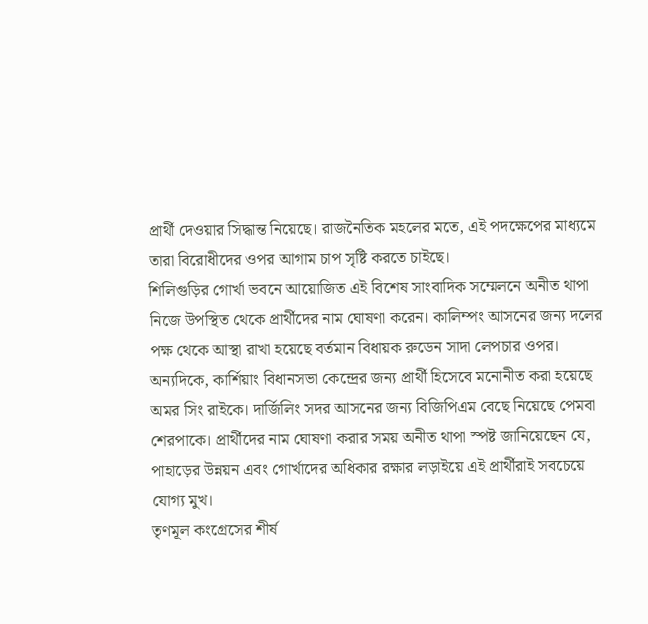প্রার্থী দেওয়ার সিদ্ধান্ত নিয়েছে। রাজনৈতিক মহলের মতে, এই পদক্ষেপের মাধ্যমে তারা বিরোধীদের ওপর আগাম চাপ সৃষ্টি করতে চাইছে।
শিলিগুড়ির গোর্খা ভবনে আয়োজিত এই বিশেষ সাংবাদিক সম্মেলনে অনীত থাপা নিজে উপস্থিত থেকে প্রার্থীদের নাম ঘোষণা করেন। কালিম্পং আসনের জন্য দলের পক্ষ থেকে আস্থা রাখা হয়েছে বর্তমান বিধায়ক রুডেন সাদা লেপচার ওপর। অন্যদিকে, কার্শিয়াং বিধানসভা কেন্দ্রের জন্য প্রার্থী হিসেবে মনোনীত করা হয়েছে অমর সিং রাইকে। দার্জিলিং সদর আসনের জন্য বিজিপিএম বেছে নিয়েছে পেমবা শেরপাকে। প্রার্থীদের নাম ঘোষণা করার সময় অনীত থাপা স্পষ্ট জানিয়েছেন যে, পাহাড়ের উন্নয়ন এবং গোর্খাদের অধিকার রক্ষার লড়াইয়ে এই প্রার্থীরাই সবচেয়ে যোগ্য মুখ।
তৃণমূল কংগ্রেসের শীর্ষ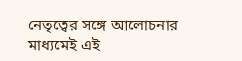নেতৃত্বের সঙ্গে আলোচনার মাধ্যমেই এই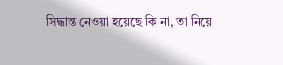সিদ্ধান্ত নেওয়া হয়েছে কি না, তা নিয়ে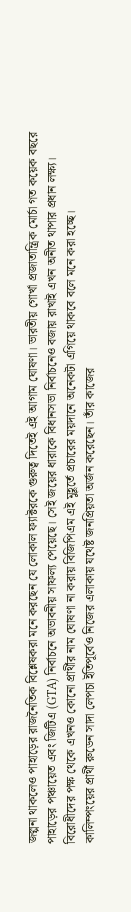জল্পনা থাকলেও পাহাড়ের রাজনৈতিক বিশ্লেষকরা মনে করছেন যে লোকাল ফ্যাক্টরকে গুরুত্ব দিতেই এই আগাম ঘোষণা। ভারতীয় গোর্খা প্রজাতান্ত্রিক মোর্চা গত কয়েক বছরে পাহাড়ের পঞ্চায়েত এবং জিটিএ (GTA) নির্বাচনে অভাবনীয় সাফল্য পেয়েছে। সেই জয়ের ধারাকে বিধানসভা নির্বাচনেও বজায় রাখাই এখন অনীত থাপার প্রধান লক্ষ্য। বিরোধীদের পক্ষ থেকে এখনও কোনো প্রার্থীর নাম ঘোষণা না করায় বিজিপিএম এই মুহূর্তে প্রচারের ময়দানে অনেকটা এগিয়ে থাকবে বলে মনে করা হচ্ছে।
কালিম্পংয়ের প্রার্থী রুডেন সাদা লেপচা ইতিপূর্বেও নিজের এলাকায় যথেষ্ট জনপ্রিয়তা অর্জন করেছেন। তাঁর কাজের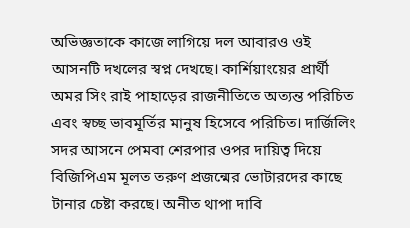অভিজ্ঞতাকে কাজে লাগিয়ে দল আবারও ওই আসনটি দখলের স্বপ্ন দেখছে। কার্শিয়াংয়ের প্রার্থী অমর সিং রাই পাহাড়ের রাজনীতিতে অত্যন্ত পরিচিত এবং স্বচ্ছ ভাবমূর্তির মানুষ হিসেবে পরিচিত। দার্জিলিং সদর আসনে পেমবা শেরপার ওপর দায়িত্ব দিয়ে বিজিপিএম মূলত তরুণ প্রজন্মের ভোটারদের কাছে টানার চেষ্টা করছে। অনীত থাপা দাবি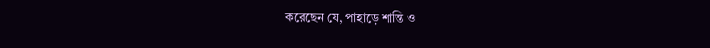করেছেন যে, পাহাড়ে শান্তি ও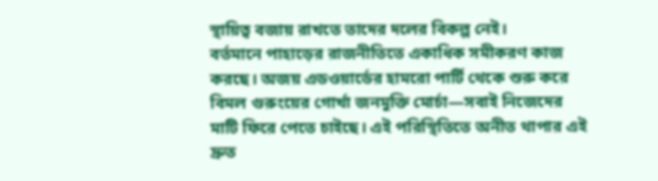স্থায়িত্ব বজায় রাখতে তাদের দলের বিকল্প নেই।
বর্তমানে পাহাড়ের রাজনীতিতে একাধিক সমীকরণ কাজ করছে। অজয় এডওয়ার্ডের হামরো পার্টি থেকে শুরু করে বিমল গুরুংয়ের গোর্খা জনমুক্তি মোর্চা—সবাই নিজেদের মাটি ফিরে পেতে চাইছে। এই পরিস্থিতিতে অনীত থাপার এই দ্রুত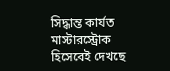সিদ্ধান্ত কার্যত মাস্টারস্ট্রোক হিসেবেই দেখছে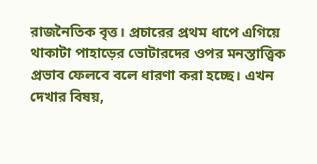রাজনৈতিক বৃত্ত। প্রচারের প্রথম ধাপে এগিয়ে থাকাটা পাহাড়ের ভোটারদের ওপর মনস্তাত্ত্বিক প্রভাব ফেলবে বলে ধারণা করা হচ্ছে। এখন দেখার বিষয়,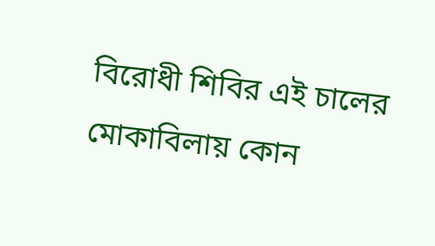বিরোধী শিবির এই চালের মোকাবিলায় কোন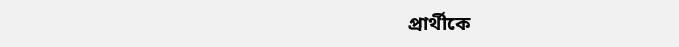প্রার্থীকে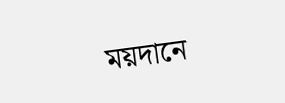ময়দানে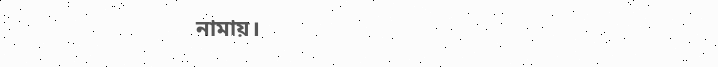নামায়।